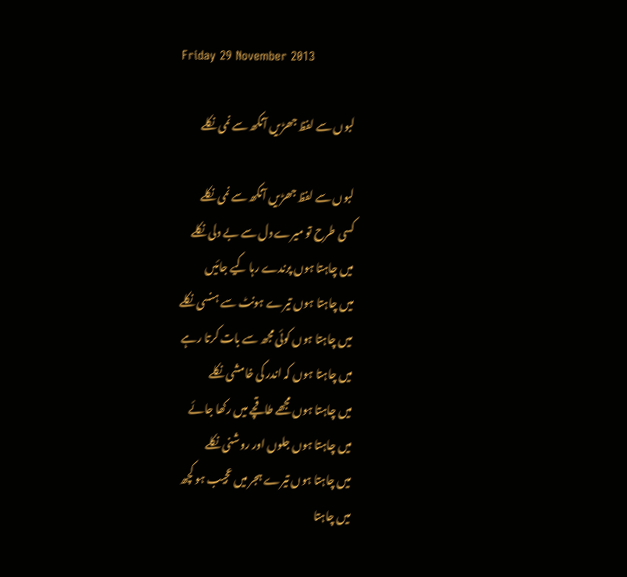Friday 29 November 2013

لبوں سے لفظ جھڑیں آنکھ سے نمی نکلے

لبوں سے لفظ جھڑیں آنکھ سے نمی نکلے
کسی طرح تو میرے دل سے بے دلی نکلے
میں چاہتا ہوں پرندے رہا کیے جائیں
میں چاہتا ہوں تیرے ہونٹ سے ہنسی نکلے
میں چاہتا ہوں کوئی مجھ سے بات کرتا رہے
میں چاہتا ہوں کہ اندر کی خامشی نکلے
میں چاہتا ہوں مجھے طاقچے میں رکھا جائے
میں چاہتا ہوں جلوں اور روشنی نکلے
میں چاہتا ہوں تیرے ہجر میں عجیب ہو کچھ
میں چاہتا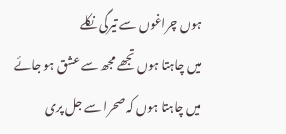ہوں چراغوں سے تیرگی نکلے
میں چاہتا ہوں تجھے مجھ سے عشق ہو جائے
میں چاہتا ہوں کہ صحرا سے جل پری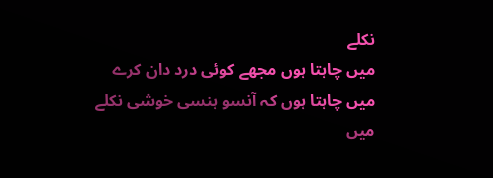نکلے
میں چاہتا ہوں مجھے کوئی درد دان کرے
میں چاہتا ہوں کہ آنسو ہنسی خوشی نکلے
میں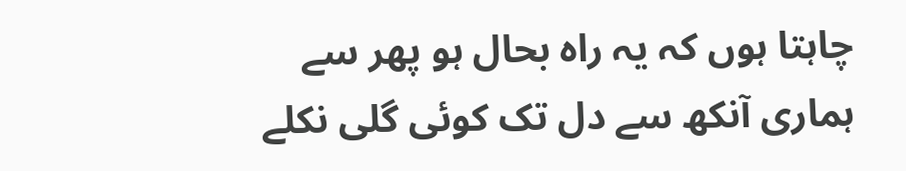چاہتا ہوں کہ یہ راہ بحال ہو پھر سے
ہماری آنکھ سے دل تک کوئی گلی نکلے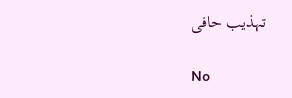تہذیب حافی

No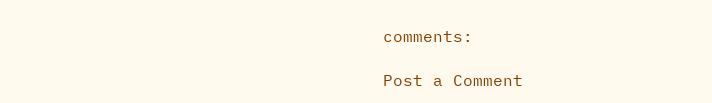comments:

Post a Comment